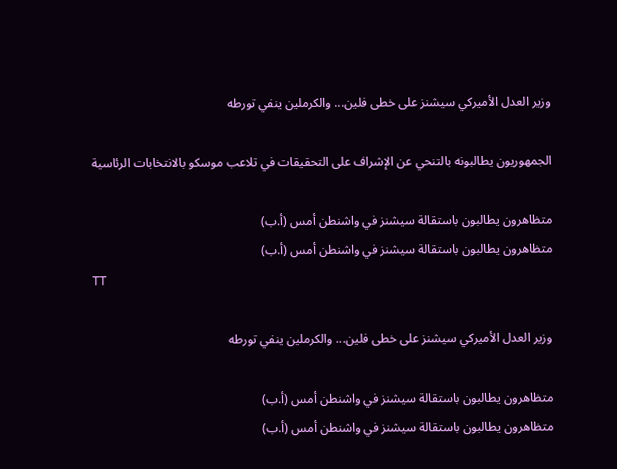وزير العدل الأميركي سيشنز على خطى فلين... والكرملين ينفي تورطه

الجمهوريون يطالبونه بالتنحي عن الإشراف على التحقيقات في تلاعب موسكو بالانتخابات الرئاسية

متظاهرون يطالبون باستقالة سيشنز في واشنطن أمس (أ.ب)
متظاهرون يطالبون باستقالة سيشنز في واشنطن أمس (أ.ب)
TT

وزير العدل الأميركي سيشنز على خطى فلين... والكرملين ينفي تورطه

متظاهرون يطالبون باستقالة سيشنز في واشنطن أمس (أ.ب)
متظاهرون يطالبون باستقالة سيشنز في واشنطن أمس (أ.ب)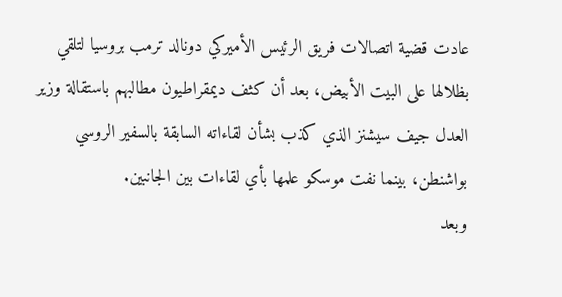عادت قضية اتصالات فريق الرئيس الأميركي دونالد ترمب بروسيا لتلقي بظلالها على البيت الأبيض، بعد أن كثف ديمقراطيون مطالبهم باستقالة وزير العدل جيف سيشنز الذي كذب بشأن لقاءاته السابقة بالسفير الروسي بواشنطن، بينما نفت موسكو علمها بأي لقاءات بين الجانبين.
وبعد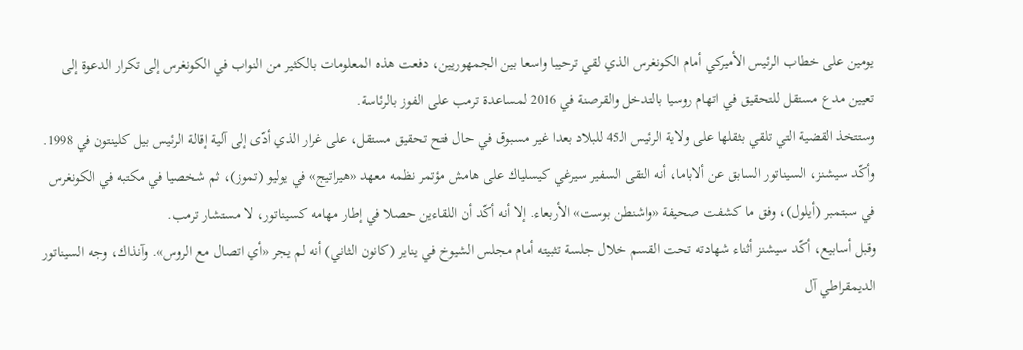يومين على خطاب الرئيس الأميركي أمام الكونغرس الذي لقي ترحيبا واسعا بين الجمهوريين، دفعت هذه المعلومات بالكثير من النواب في الكونغرس إلى تكرار الدعوة إلى تعيين مدع مستقل للتحقيق في اتهام روسيا بالتدخل والقرصنة في 2016 لمساعدة ترمب على الفوز بالرئاسة.
وستتخذ القضية التي تلقي بثقلها على ولاية الرئيس الـ45 للبلاد بعدا غير مسبوق في حال فتح تحقيق مستقل، على غرار الذي أدّى إلى آلية إقالة الرئيس بيل كلينتون في 1998.
وأكّد سيشنز، السيناتور السابق عن ألاباما، أنه التقى السفير سيرغي كيسلياك على هامش مؤتمر نظمه معهد «هيراتيج» في يوليو (تموز)، ثم شخصيا في مكتبه في الكونغرس في سبتمبر (أيلول)، وفق ما كشفت صحيفة «واشنطن بوست» الأربعاء. إلا أنه أكّد أن اللقاءين حصلا في إطار مهامه كسيناتور، لا مستشار ترمب.
وقبل أسابيع، أكّد سيشنز أثناء شهادته تحت القسم خلال جلسة تثبيته أمام مجلس الشيوخ في يناير (كانون الثاني) أنه لم يجر «أي اتصال مع الروس». وآنذاك، وجه السيناتور الديمقراطي آل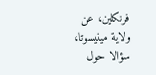فرنكلين، عن ولاية مينيسوتا، سؤالا حول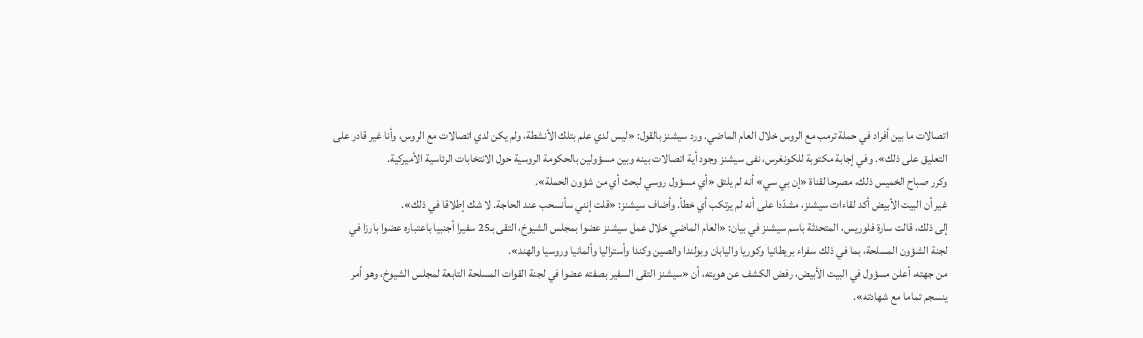اتصالات ما بين أفراد في حملة ترمب مع الروس خلال العام الماضي. ورد سيشنز بالقول: «ليس لدي علم بتلك الأنشطة، ولم يكن لدي اتصالات مع الروس، وأنا غير قادر على التعليق على ذلك». وفي إجابة مكتوبة للكونغرس، نفى سيشنز وجود أية اتصالات بينه وبين مسؤولين بالحكومة الروسية حول الانتخابات الرئاسية الأميركية.
وكرر صباح الخميس ذلك، مصرحا لقناة «إن بي سي» أنه لم يلتق «أي مسؤول روسي لبحث أي من شؤون الحملة».
غير أن البيت الأبيض أكد لقاءات سيشنز، مشدّدا على أنه لم يرتكب أي خطأ. وأضاف سيشنز: «قلت إنني سأنسحب عند الحاجة. لا شك إطلاقا في ذلك».
إلى ذلك، قالت سارة فلوريس، المتحدثة باسم سيشنز في بيان: «العام الماضي خلال عمل سيشنز عضوا بمجلس الشيوخ، التقى بـ25 سفيرا أجنبيا باعتباره عضوا بارزا في لجنة الشؤون المسلحة، بما في ذلك سفراء بريطانيا وكوريا واليابان وبولندا والصين وكندا وأستراليا وألمانيا وروسيا والهند».
من جهته، أعلن مسؤول في البيت الأبيض، رفض الكشف عن هويته، أن «سيشنز التقى السفير بصفته عضوا في لجنة القوات المسلحة التابعة لمجلس الشيوخ، وهو أمر ينسجم تماما مع شهادته».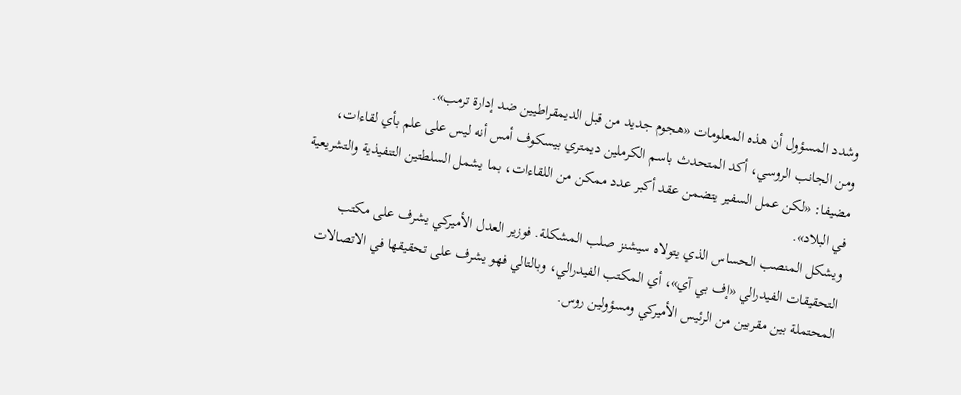وشدد المسؤول أن هذه المعلومات «هجوم جديد من قبل الديمقراطيين ضد إدارة ترمب».
ومن الجانب الروسي، أكد المتحدث باسم الكرملين ديمتري بيسكوف أمس أنه ليس على علم بأي لقاءات، مضيفا: «لكن عمل السفير يتضمن عقد أكبر عدد ممكن من اللقاءات، بما يشمل السلطتين التنفيذية والتشريعية في البلاد».
ويشكل المنصب الحساس الذي يتولاه سيشنز صلب المشكلة. فوزير العدل الأميركي يشرف على مكتب التحقيقات الفيدرالي «إف بي آي»، أي المكتب الفيدرالي، وبالتالي فهو يشرف على تحقيقها في الاتصالات المحتملة بين مقربين من الرئيس الأميركي ومسؤولين روس.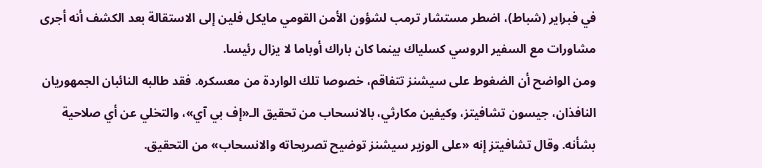في فبراير (شباط)، اضطر مستشار ترمب لشؤون الأمن القومي مايكل فلين إلى الاستقالة بعد الكشف أنه أجرى مشاورات مع السفير الروسي كسلياك بينما كان باراك أوباما لا يزال رئيسا.
ومن الواضح أن الضغوط على سيشنز تتفاقم، خصوصا تلك الواردة من معسكره. فقد طالبه النائبان الجمهوريان النافذان، جيسون تشافيتز، وكيفين مكارثي، بالانسحاب من تحقيق الـ«إف بي آي»، والتخلي عن أي صلاحية بشأنه. وقال تشافيتز إنه «على الوزير سيشنز توضيح تصريحاته والانسحاب» من التحقيق.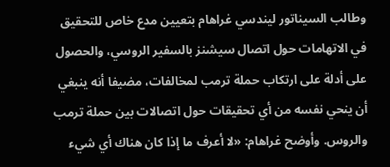وطالب السيناتور ليندسي غراهام بتعيين مدع خاص للتحقيق في الاتهامات حول اتصال سيشنز بالسفير الروسي، والحصول على أدلة على ارتكاب حملة ترمب لمخالفات، مضيفا أنه ينبغي أن ينحي نفسه من أي تحقيقات حول اتصالات بين حملة ترمب والروس. وأوضح غراهام: «لا أعرف ما إذا كان هناك أي شيء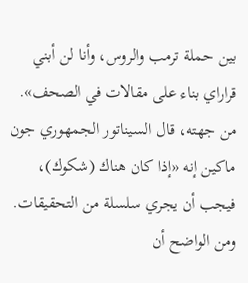بين حملة ترمب والروس، وأنا لن أبني قراراي بناء على مقالات في الصحف».
من جهته، قال السيناتور الجمهوري جون ماكين إنه «إذا كان هناك (شكوك)، فيجب أن يجري سلسلة من التحقيقات. ومن الواضح أن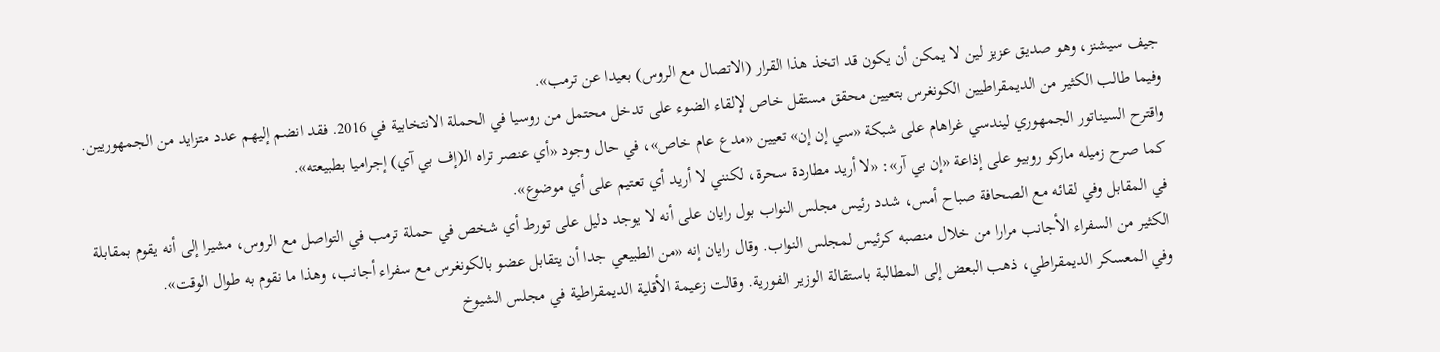جيف سيشنز، وهو صديق عزيز لين لا يمكن أن يكون قد اتخذ هذا القرار (الاتصال مع الروس) بعيدا عن ترمب».
وفيما طالب الكثير من الديمقراطيين الكونغرس بتعيين محقق مستقل خاص لإلقاء الضوء على تدخل محتمل من روسيا في الحملة الانتخابية في 2016. فقد انضم إليهم عدد متزايد من الجمهوريين. واقترح السيناتور الجمهوري ليندسي غراهام على شبكة «سي إن إن» تعيين «مدع عام خاص»، في حال وجود «أي عنصر تراه الـ(إف بي آي) إجراميا بطبيعته».
كما صرح زميله ماركو روبيو على إذاعة «إن بي آر»: «لا أريد مطاردة سحرة، لكنني لا أريد أي تعتيم على أي موضوع».
في المقابل وفي لقائه مع الصحافة صباح أمس، شدد رئيس مجلس النواب بول رايان على أنه لا يوجد دليل على تورط أي شخص في حملة ترمب في التواصل مع الروس، مشيرا إلى أنه يقوم بمقابلة الكثير من السفراء الأجانب مرارا من خلال منصبه كرئيس لمجلس النواب. وقال رايان إنه «من الطبيعي جدا أن يتقابل عضو بالكونغرس مع سفراء أجانب، وهذا ما نقوم به طوال الوقت».
وفي المعسكر الديمقراطي، ذهب البعض إلى المطالبة باستقالة الوزير الفورية. وقالت زعيمة الأقلية الديمقراطية في مجلس الشيوخ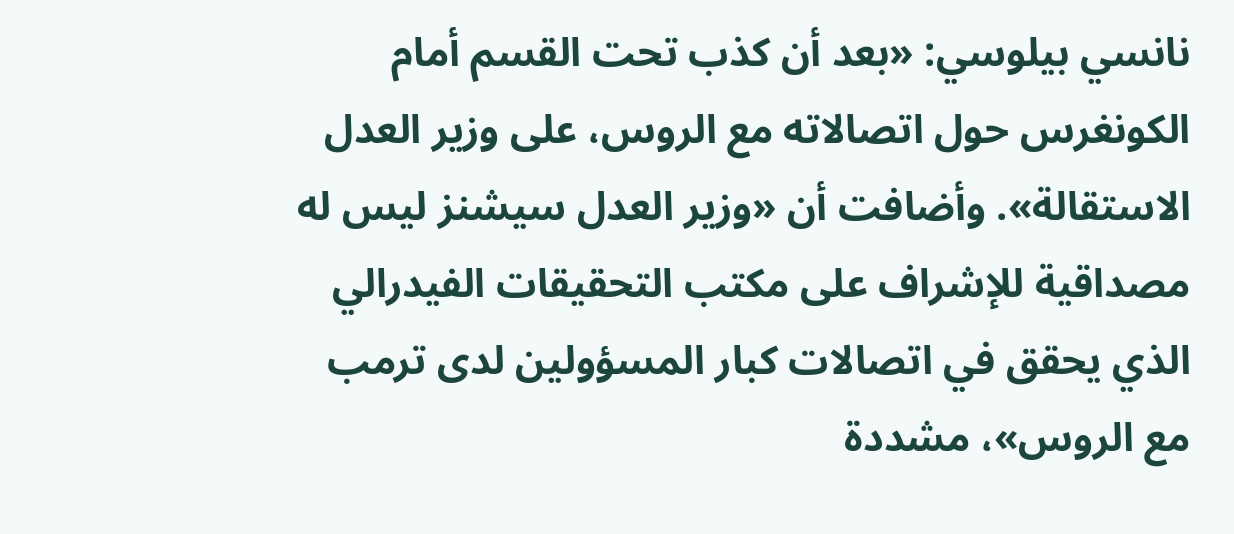نانسي بيلوسي: «بعد أن كذب تحت القسم أمام الكونغرس حول اتصالاته مع الروس، على وزير العدل الاستقالة». وأضافت أن «وزير العدل سيشنز ليس له مصداقية للإشراف على مكتب التحقيقات الفيدرالي الذي يحقق في اتصالات كبار المسؤولين لدى ترمب مع الروس»، مشددة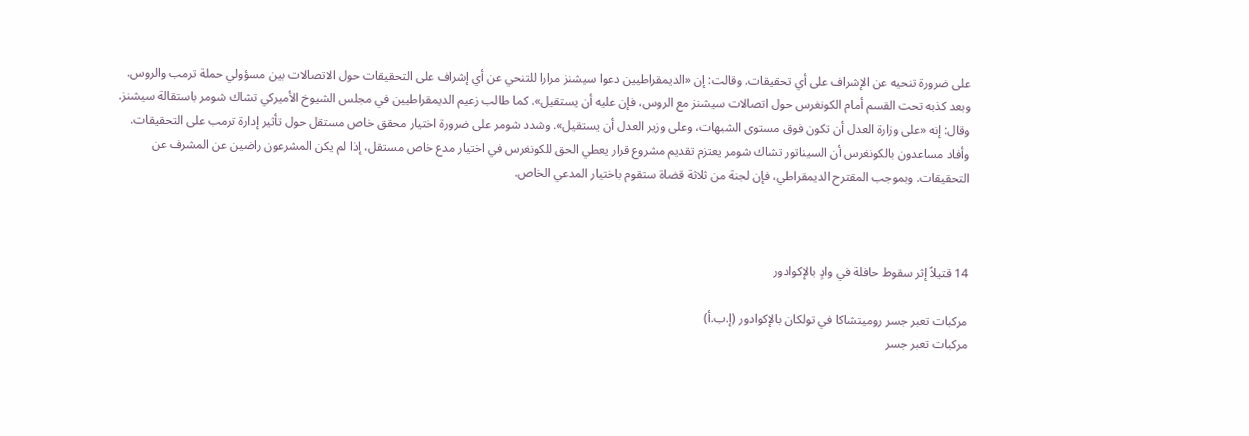على ضرورة تنحيه عن الإشراف على أي تحقيقات. وقالت: إن «الديمقراطيين دعوا سيشنز مرارا للتنحي عن أي إشراف على التحقيقات حول الاتصالات بين مسؤولي حملة ترمب والروس.
وبعد كذبه تحت القسم أمام الكونغرس حول اتصالات سيشنز مع الروس، فإن عليه أن يستقيل». كما طالب زعيم الديمقراطيين في مجلس الشيوخ الأميركي تشاك شومر باستقالة سيشنز.
وقال: إنه «على وزارة العدل أن تكون فوق مستوى الشبهات، وعلى وزير العدل أن يستقيل». وشدد شومر على ضرورة اختيار محقق خاص مستقل حول تأثير إدارة ترمب على التحقيقات.
وأفاد مساعدون بالكونغرس أن السيناتور تشاك شومر يعتزم تقديم مشروع قرار يعطي الحق للكونغرس في اختيار مدع خاص مستقل، إذا لم يكن المشرعون راضين عن المشرف عن التحقيقات. وبموجب المقترح الديمقراطي، فإن لجنة من ثلاثة قضاة ستقوم باختيار المدعي الخاص.



14 قتيلاً إثر سقوط حافلة في وادٍ بالإكوادور

مركبات تعبر جسر روميتشاكا في تولكان بالإكوادور (إ.ب.أ)
مركبات تعبر جسر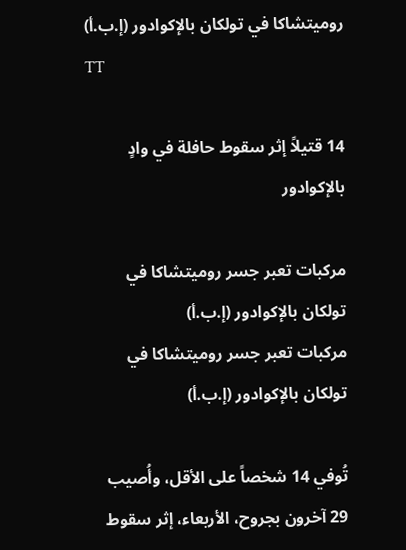روميتشاكا في تولكان بالإكوادور (إ.ب.أ)
TT

14 قتيلاً إثر سقوط حافلة في وادٍ بالإكوادور

مركبات تعبر جسر روميتشاكا في تولكان بالإكوادور (إ.ب.أ)
مركبات تعبر جسر روميتشاكا في تولكان بالإكوادور (إ.ب.أ)

تُوفي 14 شخصاً على الأقل، وأُصيب 29 آخرون بجروح، الأربعاء، إثر سقوط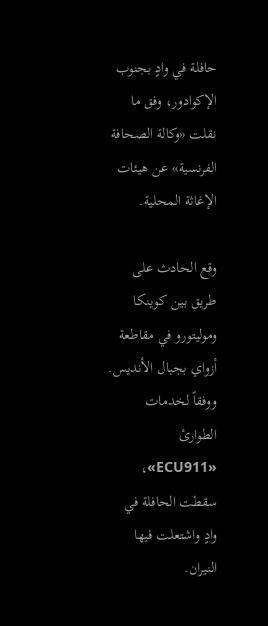حافلة في وادٍ بجنوب الإكوادور، وفق ما نقلت «وكالة الصحافة الفرنسية» عن هيئات الإغاثة المحلية.

وقع الحادث على طريق بين كوينكا وموليتورو في مقاطعة أزواي بجبال الأنديس. ووفقاً لخدمات الطوارئ «ECU911»، سقطت الحافلة في وادٍ واشتعلت فيها النيران.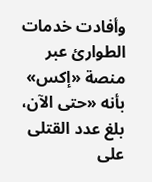وأفادت خدمات الطوارئ عبر منصة «إكس» بأنه «حتى الآن، بلغ عدد القتلى على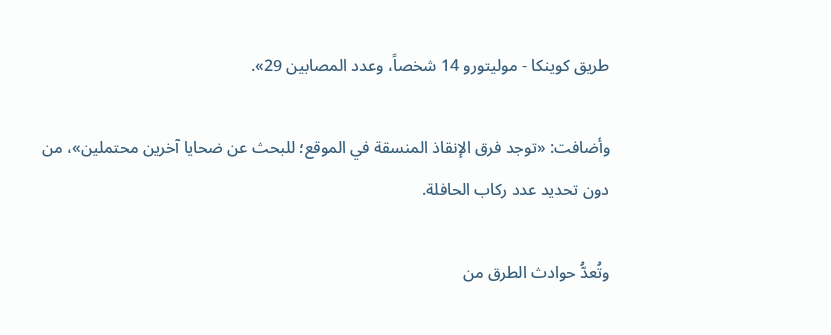طريق كوينكا - موليتورو 14 شخصاً، وعدد المصابين 29».

وأضافت: «توجد فرق الإنقاذ المنسقة في الموقع؛ للبحث عن ضحايا آخرين محتملين»، من دون تحديد عدد ركاب الحافلة.

وتُعدُّ حوادث الطرق من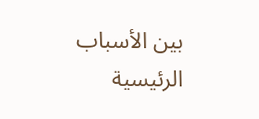بين الأسباب الرئيسية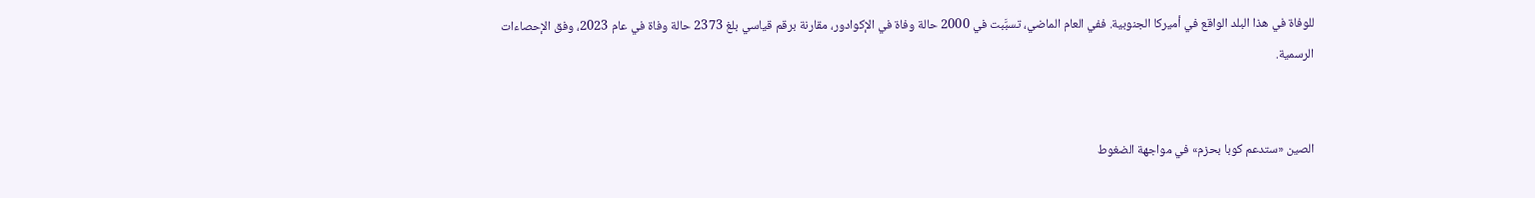للوفاة في هذا البلد الواقع في أميركا الجنوبية. ففي العام الماضي، تسبَّبت في 2000 حالة وفاة في الإكوادور، مقارنة برقم قياسي بلغ 2373 حالة وفاة في عام 2023، وفق الإحصاءات الرسمية.


الصين «ستدعم كوبا بحزم» في مواجهة الضغوط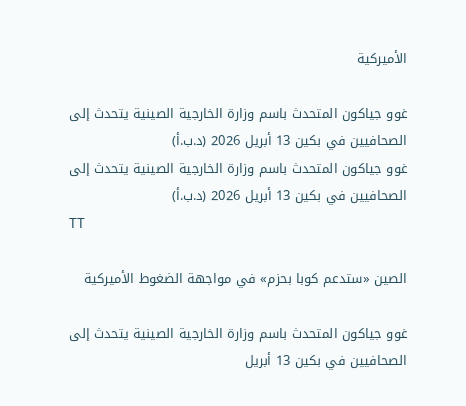الأميركية

غوو جياكون المتحدث باسم وزارة الخارجية الصينية يتحدث إلى الصحافيين في بكين 13 أبريل 2026 (د.ب.أ)
غوو جياكون المتحدث باسم وزارة الخارجية الصينية يتحدث إلى الصحافيين في بكين 13 أبريل 2026 (د.ب.أ)
TT

الصين «ستدعم كوبا بحزم» في مواجهة الضغوط الأميركية

غوو جياكون المتحدث باسم وزارة الخارجية الصينية يتحدث إلى الصحافيين في بكين 13 أبريل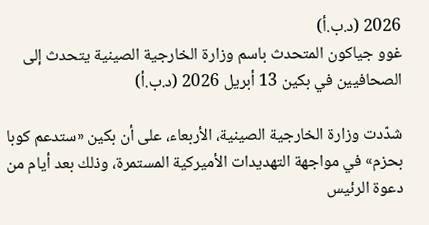2026 (د.ب.أ)
غوو جياكون المتحدث باسم وزارة الخارجية الصينية يتحدث إلى الصحافيين في بكين 13 أبريل 2026 (د.ب.أ)

شدّدت وزارة الخارجية الصينية، الأربعاء، على أن بكين «ستدعم كوبا بحزم» في مواجهة التهديدات الأميركية المستمرة، وذلك بعد أيام من دعوة الرئيس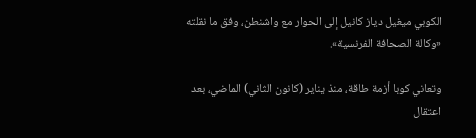الكوبي ميغيل دياز كانيل إلى الحوار مع واشنطن، وفق ما نقلته «وكالة الصحافة الفرنسية».

وتعاني كوبا أزمة طاقة، منذ يناير (كانون الثاني) الماضي، بعد اعتقال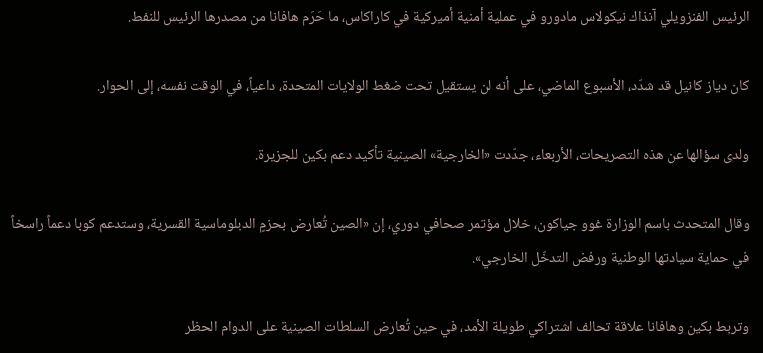الرئيس الفنزويلي آنذاك نيكولاس مادورو في عملية أمنية أميركية في كاراكاس، ما حَرَم هافانا من مصدرها الرئيس للنفط.

كان دياز كانيل قد شدّد، الأسبوع الماضي، على أنه لن يستقيل تحت ضغط الولايات المتحدة، داعياً، في الوقت نفسه، إلى الحوار.

ولدى سؤالها عن هذه التصريحات، الأربعاء، جدّدت «الخارجية» الصينية تأكيد دعم بكين للجزيرة.

وقال المتحدث باسم الوزارة غوو جياكون، خلال مؤتمر صحافي دوري، إن «الصين تُعارض بحزمٍ الدبلوماسية القسرية، وستدعم كوبا دعماً راسخاً في حماية سيادتها الوطنية ورفض التدخّل الخارجي».

وتربط بكين وهافانا علاقة تحالف اشتراكي طويلة الأمد، في حين تُعارض السلطات الصينية على الدوام الحظر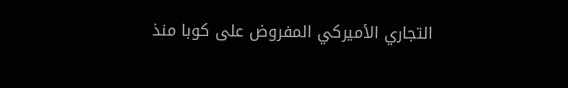التجاري الأميركي المفروض على كوبا منذ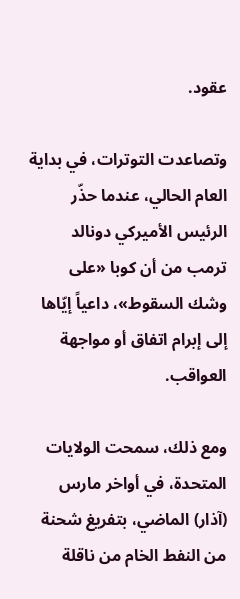عقود.

وتصاعدت التوترات، في بداية العام الحالي، عندما حذّر الرئيس الأميركي دونالد ترمب من أن كوبا «على وشك السقوط»، داعياً إيّاها إلى إبرام اتفاق أو مواجهة العواقب.

ومع ذلك، سمحت الولايات المتحدة، في أواخر مارس (آذار) الماضي، بتفريغ شحنة من النفط الخام من ناقلة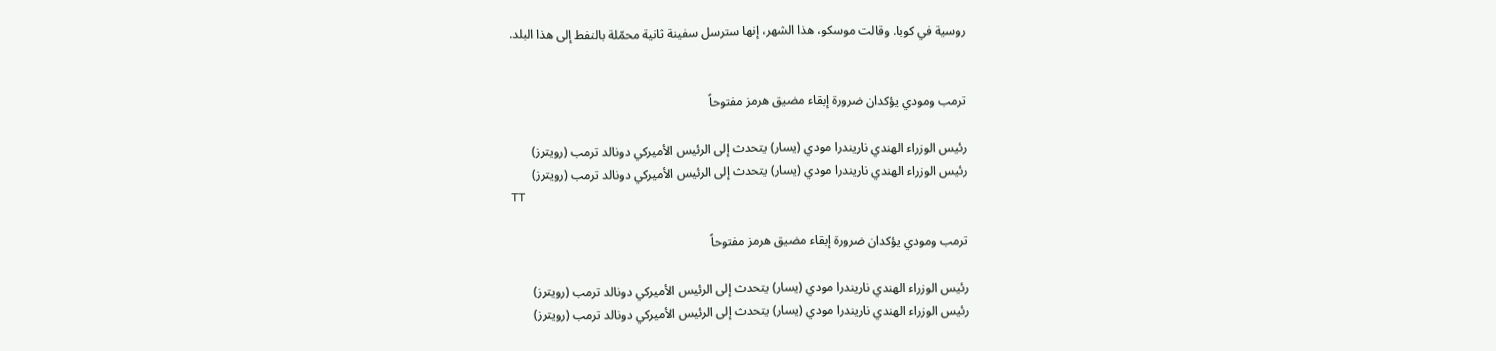روسية في كوبا. وقالت موسكو، هذا الشهر، إنها سترسل سفينة ثانية محمّلة بالنفط إلى هذا البلد.


ترمب ومودي يؤكدان ضرورة إبقاء مضيق هرمز مفتوحاً

رئيس الوزراء الهندي ناريندرا مودي (يسار) يتحدث إلى الرئيس الأميركي دونالد ترمب (رويترز)
رئيس الوزراء الهندي ناريندرا مودي (يسار) يتحدث إلى الرئيس الأميركي دونالد ترمب (رويترز)
TT

ترمب ومودي يؤكدان ضرورة إبقاء مضيق هرمز مفتوحاً

رئيس الوزراء الهندي ناريندرا مودي (يسار) يتحدث إلى الرئيس الأميركي دونالد ترمب (رويترز)
رئيس الوزراء الهندي ناريندرا مودي (يسار) يتحدث إلى الرئيس الأميركي دونالد ترمب (رويترز)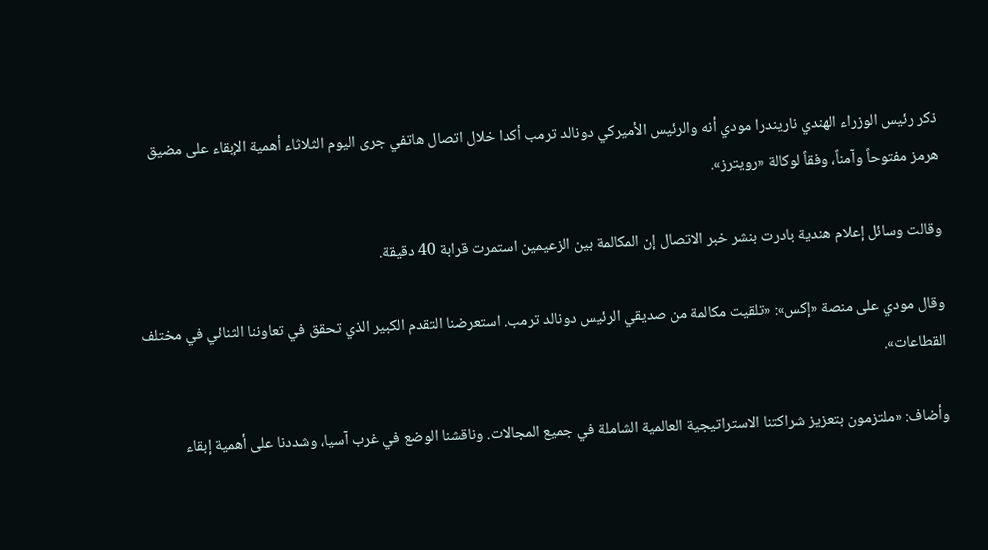ذكر رئيس الوزراء الهندي ناريندرا مودي أنه والرئيس الأميركي دونالد ترمب أكدا خلال اتصال هاتفي جرى اليوم الثلاثاء أهمية الإبقاء على مضيق هرمز مفتوحاً وآمناً، وفقاً لوكالة «رويترز».

وقالت وسائل إعلام هندية بادرت بنشر خبر الاتصال ‌إن المكالمة بين ‌الزعيمين استمرت ‌قرابة 40 دقيقة.

وقال مودي على منصة «إكس»: «تلقيت مكالمة من صديقي الرئيس دونالد ترمب. استعرضنا التقدم الكبير الذي تحقق في تعاوننا الثنائي في مختلف القطاعات».

وأضاف: «ملتزمون بتعزيز شراكتنا الاستراتيجية ‌العالمية ‌الشاملة في جميع المجالات. وناقشنا ‌الوضع في غرب آسيا، ‌وشددنا على أهمية إبقاء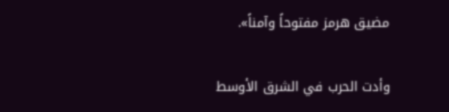مضيق هرمز مفتوحاً وآمناً».

وأدت الحرب في الشرق الأوسط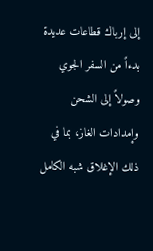إلى إرباك ‌قطاعات عديدة بدءاً من السفر الجوي وصولاً إلى الشحن وإمدادات الغاز، بما في ذلك الإغلاق شبه الكامل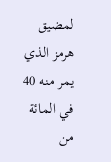لمضيق هرمز الذي يمر منه 40 في المائة من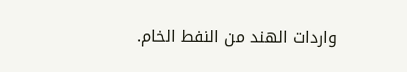واردات الهند من النفط الخام.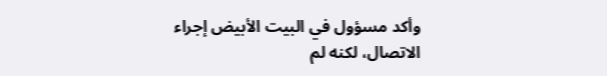وأكد مسؤول في البيت الأبيض إجراء الاتصال، لكنه لم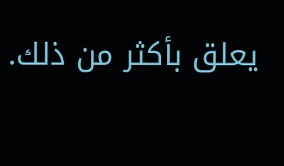يعلق بأكثر من ذلك.